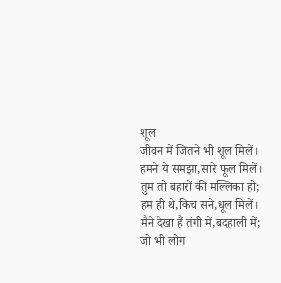शूल
जीवन में जितने भी शूल मिलें।
हमने ये समझा,सारे फूल मिलें।
तुम तो बहारों की मल्लिका हो;
हम ही थे,किच सने,धूल मिलें।
मैने देखा हैं तंगी में,बदहाली में;
जो भी लोग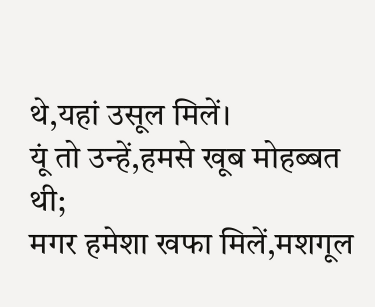थे,यहां उसूल मिलें।
यूं तो उन्हें,हमसे खूब मोहब्बत थी;
मगर हमेशा खफा मिलें,मशगूल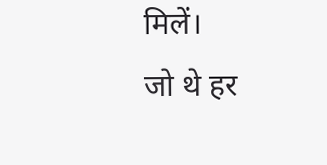मिलें।
जो थे हर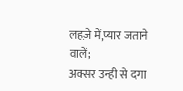लहज़े में,प्यार जताने वालें;
अक्सर उन्ही से दगा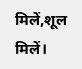मिलें,शूल मिलें।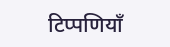टिप्पणियाँ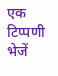एक टिप्पणी भेजें